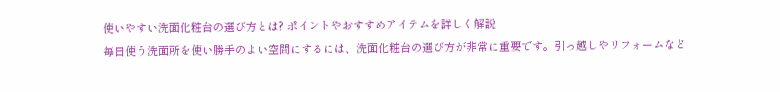使いやすい洗面化粧台の選び方とは? ポイントやおすすめアイテムを詳しく解説
毎日使う洗面所を使い勝手のよい空間にするには、洗面化粧台の選び方が非常に重要です。引っ越しやリフォームなど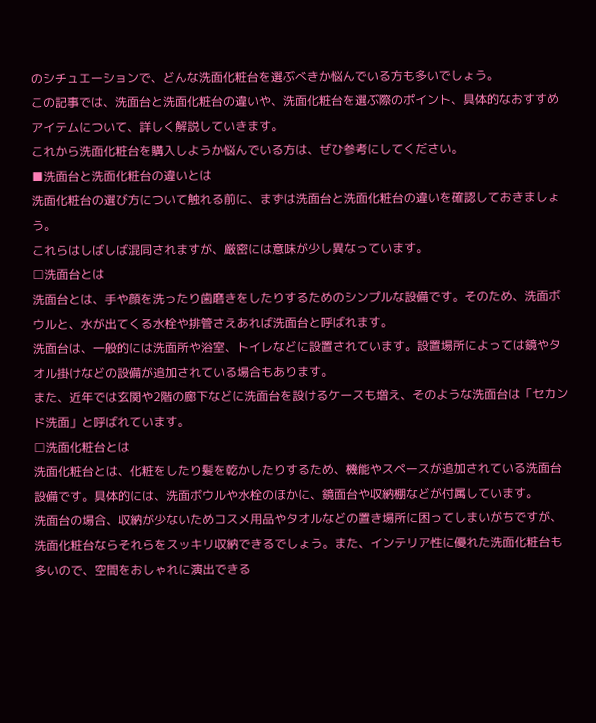のシチュエーションで、どんな洗面化粧台を選ぶべきか悩んでいる方も多いでしょう。
この記事では、洗面台と洗面化粧台の違いや、洗面化粧台を選ぶ際のポイント、具体的なおすすめアイテムについて、詳しく解説していきます。
これから洗面化粧台を購入しようか悩んでいる方は、ぜひ参考にしてください。
■洗面台と洗面化粧台の違いとは
洗面化粧台の選び方について触れる前に、まずは洗面台と洗面化粧台の違いを確認しておきましょう。
これらはしばしば混同されますが、厳密には意味が少し異なっています。
□洗面台とは
洗面台とは、手や顔を洗ったり歯磨きをしたりするためのシンプルな設備です。そのため、洗面ボウルと、水が出てくる水栓や排管さえあれば洗面台と呼ばれます。
洗面台は、一般的には洗面所や浴室、トイレなどに設置されています。設置場所によっては鏡やタオル掛けなどの設備が追加されている場合もあります。
また、近年では玄関や2階の廊下などに洗面台を設けるケースも増え、そのような洗面台は「セカンド洗面」と呼ばれています。
□洗面化粧台とは
洗面化粧台とは、化粧をしたり髪を乾かしたりするため、機能やスペースが追加されている洗面台設備です。具体的には、洗面ボウルや水栓のほかに、鏡面台や収納棚などが付属しています。
洗面台の場合、収納が少ないためコスメ用品やタオルなどの置き場所に困ってしまいがちですが、洗面化粧台ならそれらをスッキリ収納できるでしょう。また、インテリア性に優れた洗面化粧台も多いので、空間をおしゃれに演出できる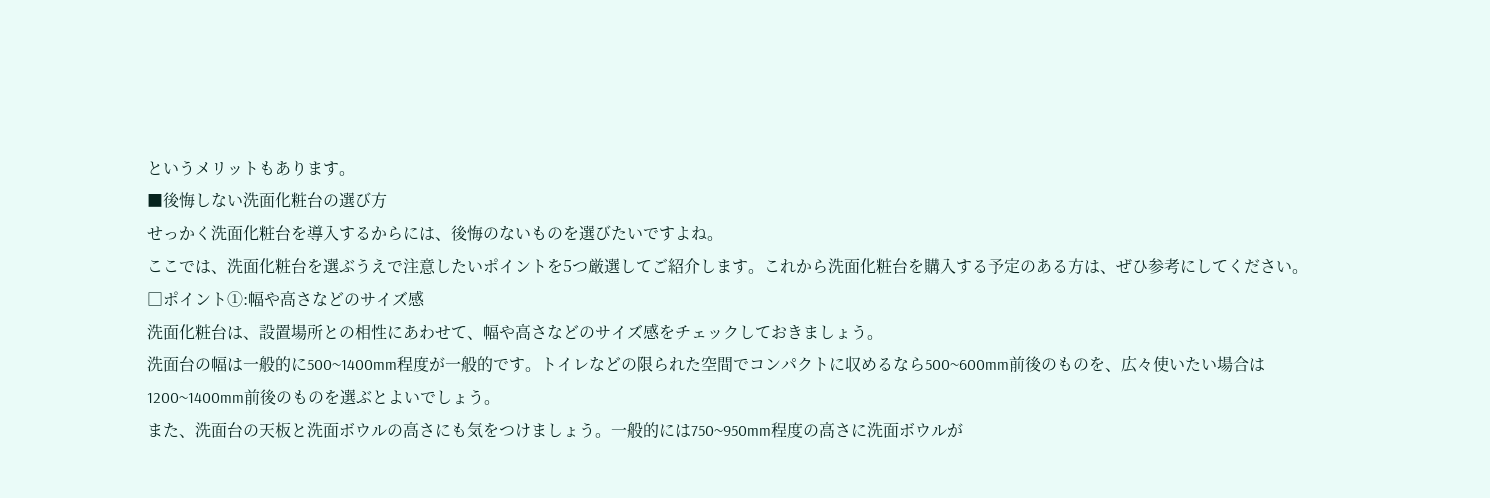というメリットもあります。
■後悔しない洗面化粧台の選び方
せっかく洗面化粧台を導入するからには、後悔のないものを選びたいですよね。
ここでは、洗面化粧台を選ぶうえで注意したいポイントを5つ厳選してご紹介します。これから洗面化粧台を購入する予定のある方は、ぜひ参考にしてください。
□ポイント①:幅や高さなどのサイズ感
洗面化粧台は、設置場所との相性にあわせて、幅や高さなどのサイズ感をチェックしておきましょう。
洗面台の幅は一般的に500~1400mm程度が一般的です。トイレなどの限られた空間でコンパクトに収めるなら500~600mm前後のものを、広々使いたい場合は1200~1400mm前後のものを選ぶとよいでしょう。
また、洗面台の天板と洗面ボウルの高さにも気をつけましょう。一般的には750~950mm程度の高さに洗面ボウルが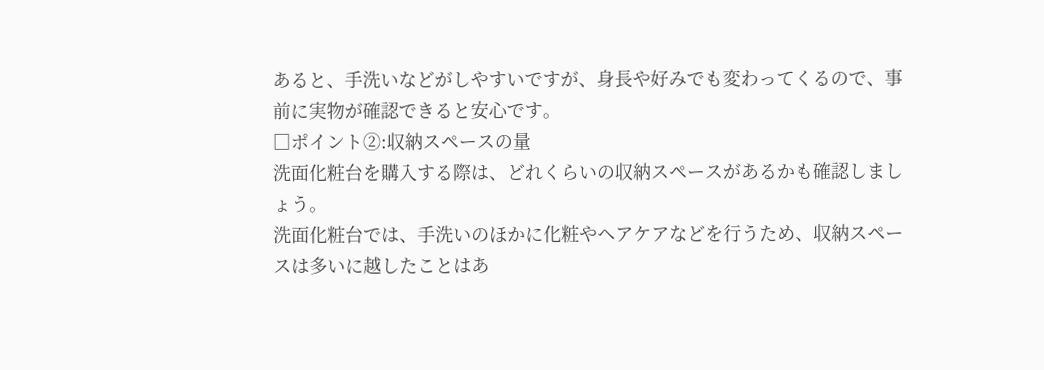あると、手洗いなどがしやすいですが、身長や好みでも変わってくるので、事前に実物が確認できると安心です。
□ポイント②:収納スペースの量
洗面化粧台を購入する際は、どれくらいの収納スペースがあるかも確認しましょう。
洗面化粧台では、手洗いのほかに化粧やヘアケアなどを行うため、収納スペースは多いに越したことはあ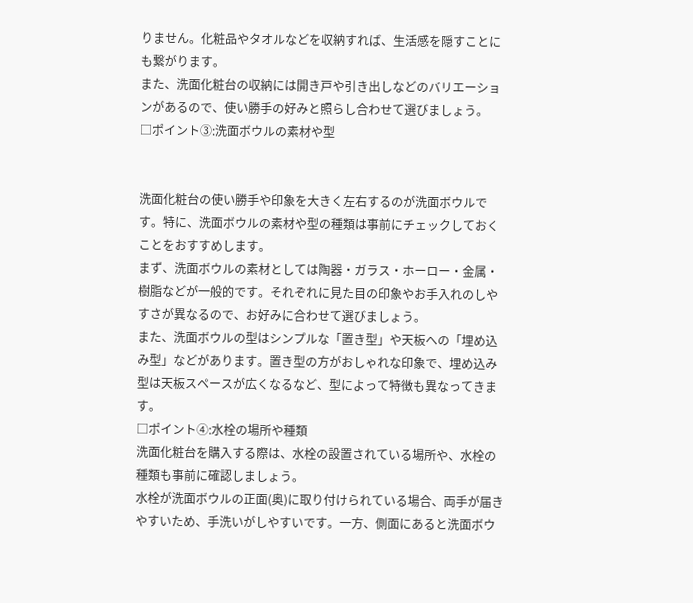りません。化粧品やタオルなどを収納すれば、生活感を隠すことにも繋がります。
また、洗面化粧台の収納には開き戸や引き出しなどのバリエーションがあるので、使い勝手の好みと照らし合わせて選びましょう。
□ポイント③:洗面ボウルの素材や型


洗面化粧台の使い勝手や印象を大きく左右するのが洗面ボウルです。特に、洗面ボウルの素材や型の種類は事前にチェックしておくことをおすすめします。
まず、洗面ボウルの素材としては陶器・ガラス・ホーロー・金属・樹脂などが一般的です。それぞれに見た目の印象やお手入れのしやすさが異なるので、お好みに合わせて選びましょう。
また、洗面ボウルの型はシンプルな「置き型」や天板への「埋め込み型」などがあります。置き型の方がおしゃれな印象で、埋め込み型は天板スペースが広くなるなど、型によって特徴も異なってきます。
□ポイント④:水栓の場所や種類
洗面化粧台を購入する際は、水栓の設置されている場所や、水栓の種類も事前に確認しましょう。
水栓が洗面ボウルの正面(奥)に取り付けられている場合、両手が届きやすいため、手洗いがしやすいです。一方、側面にあると洗面ボウ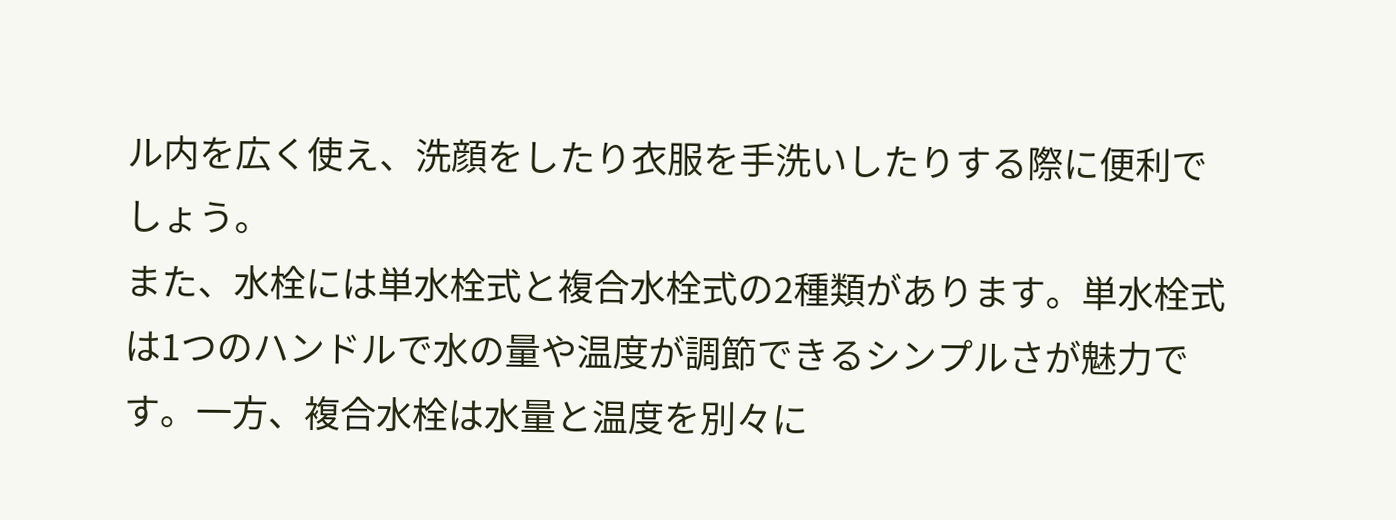ル内を広く使え、洗顔をしたり衣服を手洗いしたりする際に便利でしょう。
また、水栓には単水栓式と複合水栓式の2種類があります。単水栓式は1つのハンドルで水の量や温度が調節できるシンプルさが魅力です。一方、複合水栓は水量と温度を別々に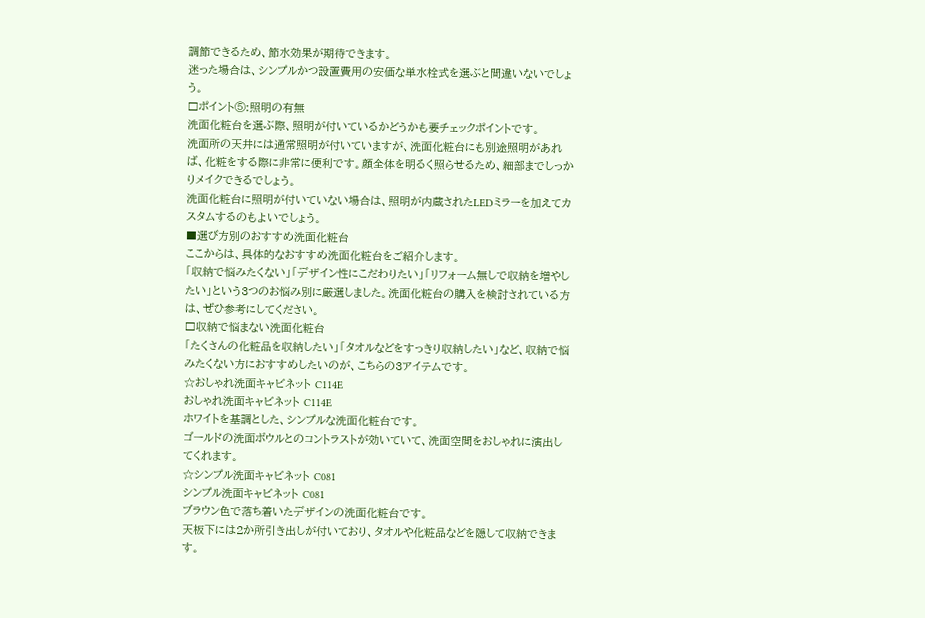調節できるため、節水効果が期待できます。
迷った場合は、シンプルかつ設置費用の安価な単水栓式を選ぶと間違いないでしょう。
□ポイント⑤:照明の有無
洗面化粧台を選ぶ際、照明が付いているかどうかも要チェックポイントです。
洗面所の天井には通常照明が付いていますが、洗面化粧台にも別途照明があれば、化粧をする際に非常に便利です。顔全体を明るく照らせるため、細部までしっかりメイクできるでしょう。
洗面化粧台に照明が付いていない場合は、照明が内蔵されたLEDミラーを加えてカスタムするのもよいでしょう。
■選び方別のおすすめ洗面化粧台
ここからは、具体的なおすすめ洗面化粧台をご紹介します。
「収納で悩みたくない」「デザイン性にこだわりたい」「リフォーム無しで収納を増やしたい」という3つのお悩み別に厳選しました。洗面化粧台の購入を検討されている方は、ぜひ参考にしてください。
□収納で悩まない洗面化粧台
「たくさんの化粧品を収納したい」「タオルなどをすっきり収納したい」など、収納で悩みたくない方におすすめしたいのが、こちらの3アイテムです。
☆おしゃれ洗面キャビネット C114E
おしゃれ洗面キャビネット C114E
ホワイトを基調とした、シンプルな洗面化粧台です。
ゴールドの洗面ボウルとのコントラストが効いていて、洗面空間をおしゃれに演出してくれます。
☆シンプル洗面キャビネット C081
シンプル洗面キャビネット C081
ブラウン色で落ち着いたデザインの洗面化粧台です。
天板下には2か所引き出しが付いており、タオルや化粧品などを隠して収納できます。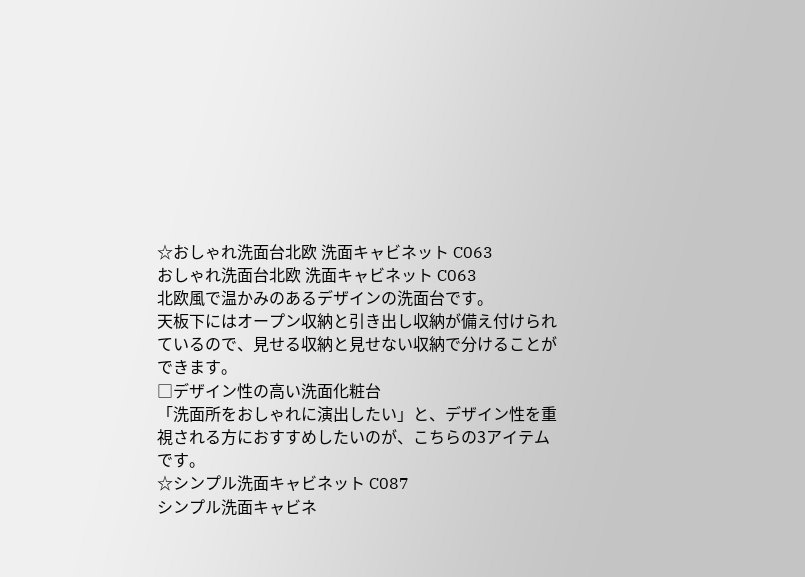☆おしゃれ洗面台北欧 洗面キャビネット C063
おしゃれ洗面台北欧 洗面キャビネット C063
北欧風で温かみのあるデザインの洗面台です。
天板下にはオープン収納と引き出し収納が備え付けられているので、見せる収納と見せない収納で分けることができます。
□デザイン性の高い洗面化粧台
「洗面所をおしゃれに演出したい」と、デザイン性を重視される方におすすめしたいのが、こちらの3アイテムです。
☆シンプル洗面キャビネット C087
シンプル洗面キャビネ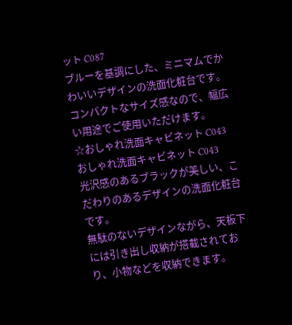ット C087
ブルーを基調にした、ミニマムでかわいいデザインの洗面化粧台です。
コンパクトなサイズ感なので、幅広い用途でご使用いただけます。
☆おしゃれ洗面キャビネット C043
おしゃれ洗面キャビネット C043
光沢感のあるブラックが美しい、こだわりのあるデザインの洗面化粧台です。
無駄のないデザインながら、天板下には引き出し収納が搭載されており、小物などを収納できます。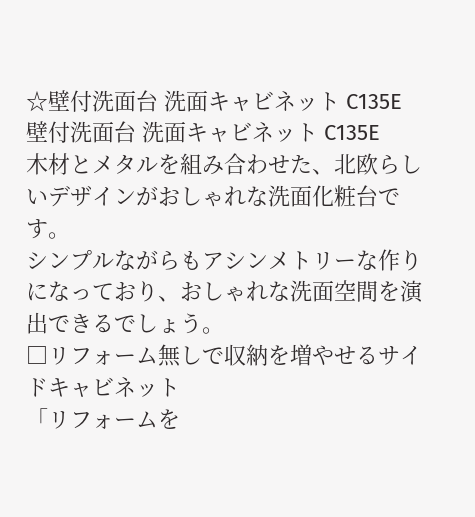☆壁付洗面台 洗面キャビネット C135E
壁付洗面台 洗面キャビネット C135E
木材とメタルを組み合わせた、北欧らしいデザインがおしゃれな洗面化粧台です。
シンプルながらもアシンメトリーな作りになっており、おしゃれな洗面空間を演出できるでしょう。
□リフォーム無しで収納を増やせるサイドキャビネット
「リフォームを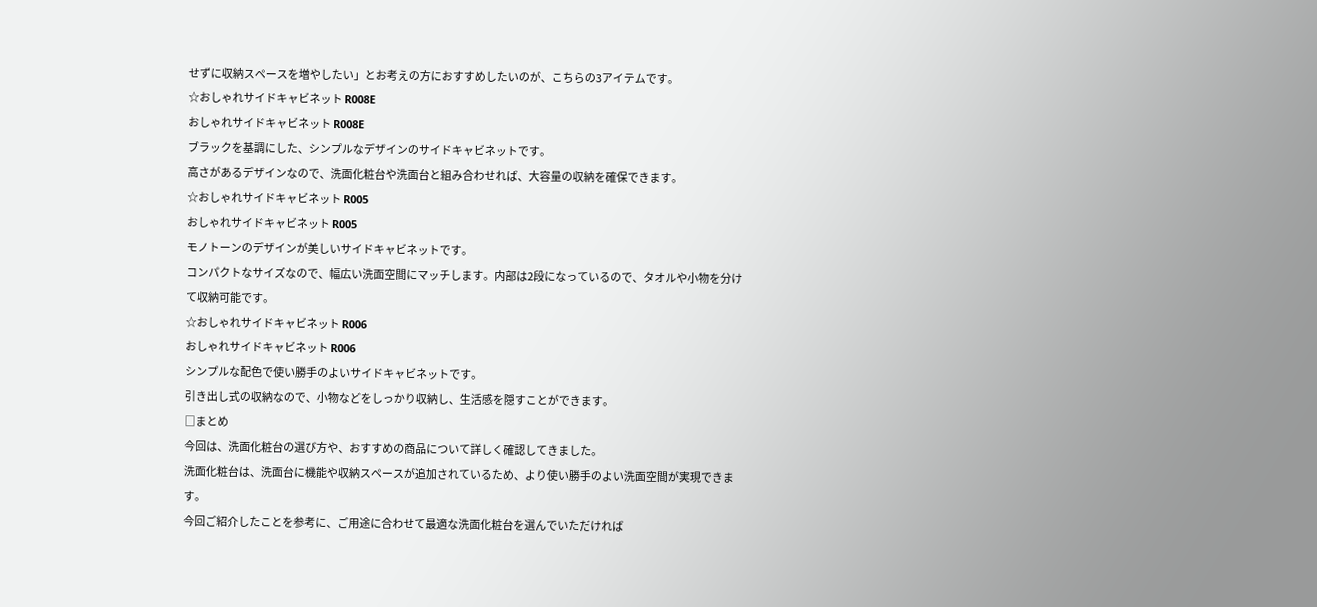せずに収納スペースを増やしたい」とお考えの方におすすめしたいのが、こちらの3アイテムです。
☆おしゃれサイドキャビネット R008E
おしゃれサイドキャビネット R008E
ブラックを基調にした、シンプルなデザインのサイドキャビネットです。
高さがあるデザインなので、洗面化粧台や洗面台と組み合わせれば、大容量の収納を確保できます。
☆おしゃれサイドキャビネット R005
おしゃれサイドキャビネット R005
モノトーンのデザインが美しいサイドキャビネットです。
コンパクトなサイズなので、幅広い洗面空間にマッチします。内部は2段になっているので、タオルや小物を分けて収納可能です。
☆おしゃれサイドキャビネット R006
おしゃれサイドキャビネット R006
シンプルな配色で使い勝手のよいサイドキャビネットです。
引き出し式の収納なので、小物などをしっかり収納し、生活感を隠すことができます。
□まとめ
今回は、洗面化粧台の選び方や、おすすめの商品について詳しく確認してきました。
洗面化粧台は、洗面台に機能や収納スペースが追加されているため、より使い勝手のよい洗面空間が実現できます。
今回ご紹介したことを参考に、ご用途に合わせて最適な洗面化粧台を選んでいただければ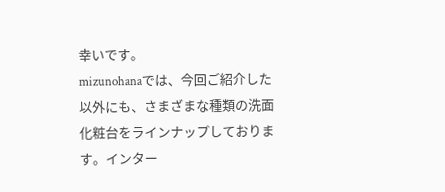幸いです。
mizunohanaでは、今回ご紹介した以外にも、さまざまな種類の洗面化粧台をラインナップしております。インター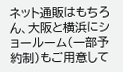ネット通販はもちろん、大阪と横浜にショールーム(一部予約制)もご用意して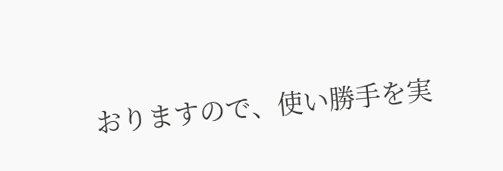おりますので、使い勝手を実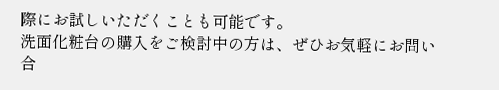際にお試しいただくことも可能です。
洗面化粧台の購入をご検討中の方は、ぜひお気軽にお問い合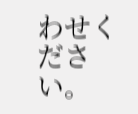わせください。